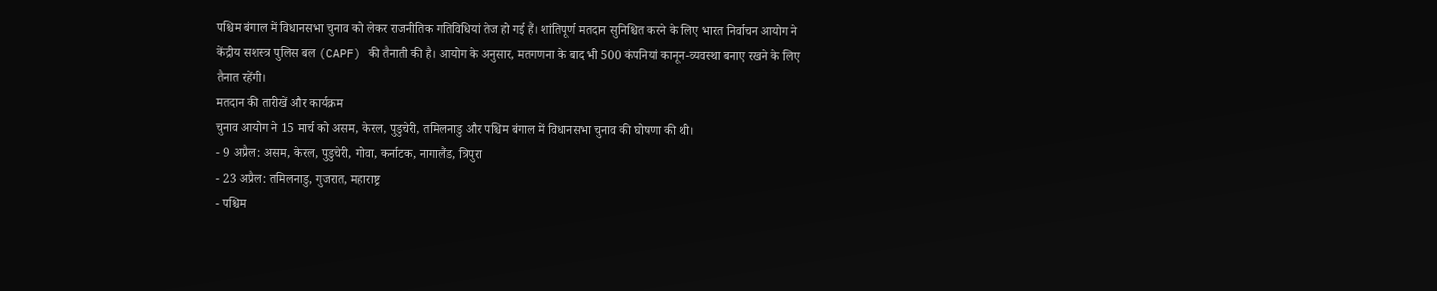पश्चिम बंगाल में विधानसभा चुनाव को लेकर राजनीतिक गतिविधियां तेज हो गई हैं। शांतिपूर्ण मतदान सुनिश्चित करने के लिए भारत निर्वाचन आयोग ने केंद्रीय सशस्त्र पुलिस बल (CAPF) की तैनाती की है। आयोग के अनुसार, मतगणना के बाद भी 500 कंपनियां कानून-व्यवस्था बनाए रखने के लिए तैनात रहेंगी।
मतदान की तारीखें और कार्यक्रम
चुनाव आयोग ने 15 मार्च को असम, केरल, पुडुचेरी, तमिलनाडु और पश्चिम बंगाल में विधानसभा चुनाव की घोषणा की थी।
- 9 अप्रैल: असम, केरल, पुडुचेरी, गोवा, कर्नाटक, नागालैंड, त्रिपुरा
- 23 अप्रैल: तमिलनाडु, गुजरात, महाराष्ट्र
- पश्चिम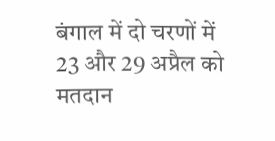बंगाल में दो चरणों में 23 और 29 अप्रैल को मतदान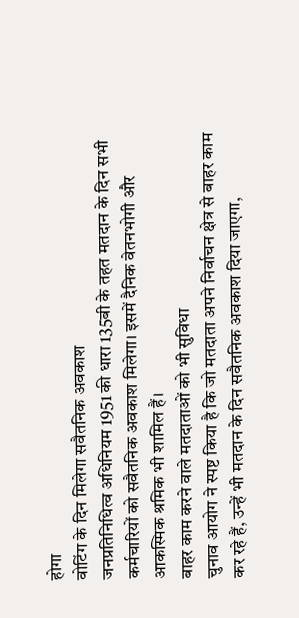होगा
वोटिंग के दिन मिलेगा सवैतनिक अवकाश
जनप्रतिनिधित्व अधिनियम 1951 की धारा 135बी के तहत मतदान के दिन सभी कर्मचारियों को सवैतनिक अवकाश मिलेगा। इसमें दैनिक वेतनभोगी और आकस्मिक श्रमिक भी शामिल हैं।
बाहर काम करने वाले मतदाताओं को भी सुविधा
चुनाव आयोग ने स्पष्ट किया है कि जो मतदाता अपने निर्वाचन क्षेत्र से बाहर काम कर रहे हैं, उन्हें भी मतदान के दिन सवैतनिक अवकाश दिया जाएगा,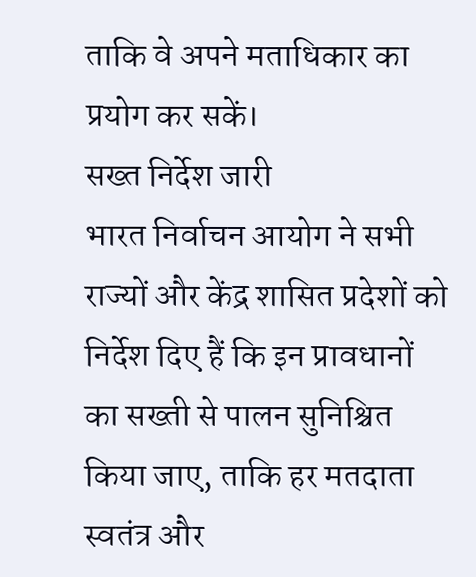ताकि वे अपने मताधिकार का प्रयोग कर सकें।
सख्त निर्देश जारी
भारत निर्वाचन आयोग ने सभी राज्यों और केंद्र शासित प्रदेशों को निर्देश दिए हैं कि इन प्रावधानों का सख्ती से पालन सुनिश्चित किया जाए, ताकि हर मतदाता स्वतंत्र और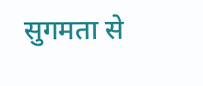सुगमता से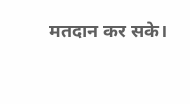मतदान कर सके।